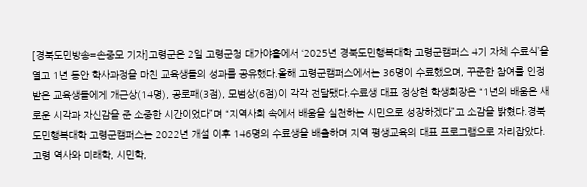[경북도민방송=손중모 기자]고령군은 2일 고령군청 대가야홀에서 ‘2025년 경북도민행복대학 고령군캠퍼스 4기 자체 수료식’을 열고 1년 동안 학사과정을 마친 교육생들의 성과를 공유했다.올해 고령군캠퍼스에서는 36명이 수료했으며, 꾸준한 참여를 인정받은 교육생들에게 개근상(14명), 공로패(3점), 모범상(6점)이 각각 전달됐다.수료생 대표 정상현 학생회장은 “1년의 배움은 새로운 시각과 자신감을 준 소중한 시간이었다”며 “지역사회 속에서 배움을 실천하는 시민으로 성장하겠다”고 소감을 밝혔다.경북도민행복대학 고령군캠퍼스는 2022년 개설 이후 146명의 수료생을 배출하며 지역 평생교육의 대표 프로그램으로 자리잡았다.
고령 역사와 미래학, 시민학,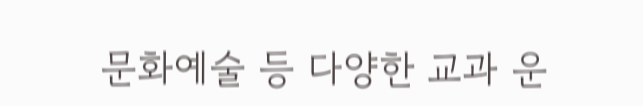문화예술 등 다양한 교과 운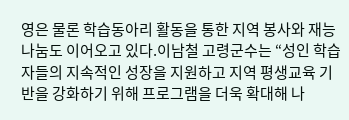영은 물론 학습동아리 활동을 통한 지역 봉사와 재능 나눔도 이어오고 있다.이남철 고령군수는 “성인 학습자들의 지속적인 성장을 지원하고 지역 평생교육 기반을 강화하기 위해 프로그램을 더욱 확대해 나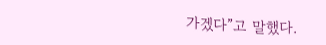가겠다”고 말했다.